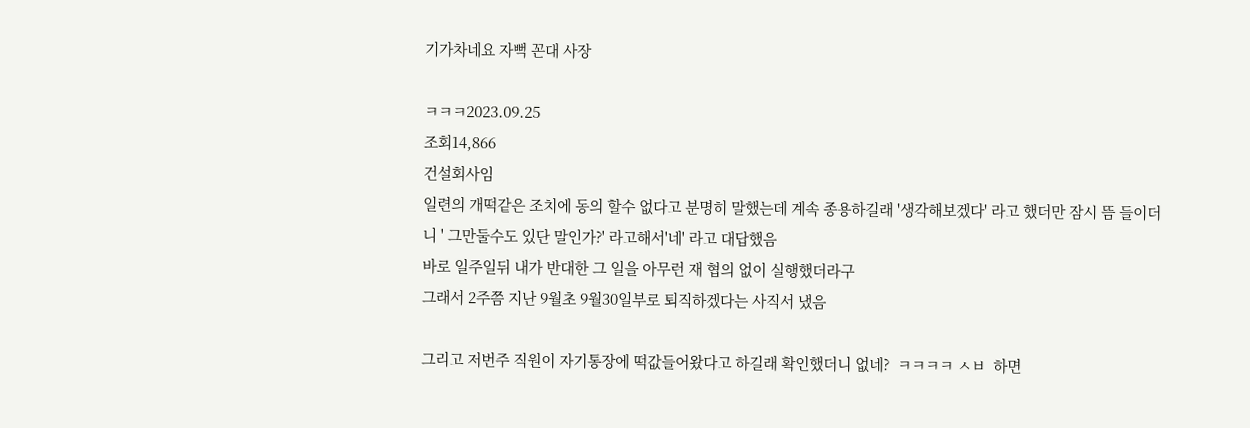기가차네요 자뻑 꼰대 사장

ㅋㅋㅋ2023.09.25
조회14,866
건설회사임
일련의 개떡같은 조치에 동의 할수 없다고 분명히 말했는데 계속 종용하길래 '생각해보겠다' 라고 했더만 잠시 뜸 들이더니 ' 그만둘수도 있단 말인가?' 라고해서'네' 라고 대답했음
바로 일주일뒤 내가 반대한 그 일을 아무런 재 협의 없이 실행했더라구
그래서 2주쯤 지난 9월초 9월30일부로 퇴직하겠다는 사직서 냈음

그리고 저번주 직원이 자기통장에 떡값들어왔다고 하길래 확인했더니 없네?  ㅋㅋㅋㅋ ㅅㅂ  하면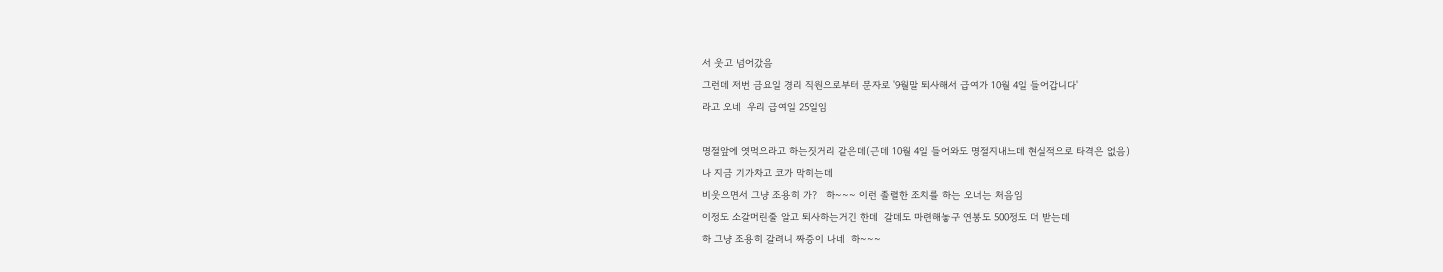서 웃고 넘어갔음
그런데 저번 금요일 경리 직원으로부터 문자로 '9월말 퇴사해서 급여가 10월 4일 들어갑니다'
라고 오네  우리 급여일 25일임

명절앞에 엿먹으라고 하는짓거리 같은데(근데 10월 4일 들어와도 명절지내느데 현실적으로 타격은 없음)
나 지금 기가차고 코가 막히는데
비웃으면서 그냥 조용히 가?   하~~~ 이런 졸렬한 조치를 하는 오너는 처음임
이정도 소갈머린줄 알고 퇴사하는거긴 한데  갈데도 마련해놓구 연봉도 500정도 더 받는데
하 그냥 조용히 갈려니 짜증이 나네  하~~~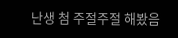난생 첨 주절주절 해봤음